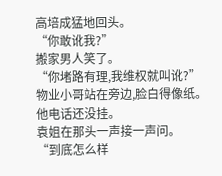高培成猛地回头。
“你敢讹我?”
搬家男人笑了。
“你堵路有理,我维权就叫讹?”
物业小哥站在旁边,脸白得像纸。
他电话还没挂。
袁姐在那头一声接一声问。
“到底怎么样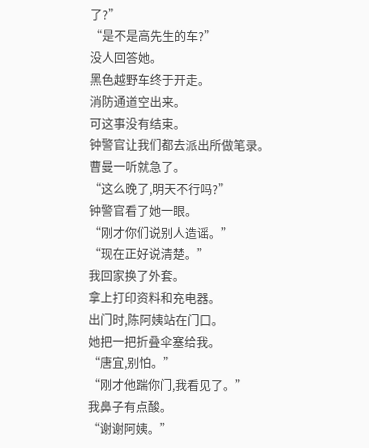了?”
“是不是高先生的车?”
没人回答她。
黑色越野车终于开走。
消防通道空出来。
可这事没有结束。
钟警官让我们都去派出所做笔录。
曹曼一听就急了。
“这么晚了,明天不行吗?”
钟警官看了她一眼。
“刚才你们说别人造谣。”
“现在正好说清楚。”
我回家换了外套。
拿上打印资料和充电器。
出门时,陈阿姨站在门口。
她把一把折叠伞塞给我。
“唐宜,别怕。”
“刚才他踹你门,我看见了。”
我鼻子有点酸。
“谢谢阿姨。”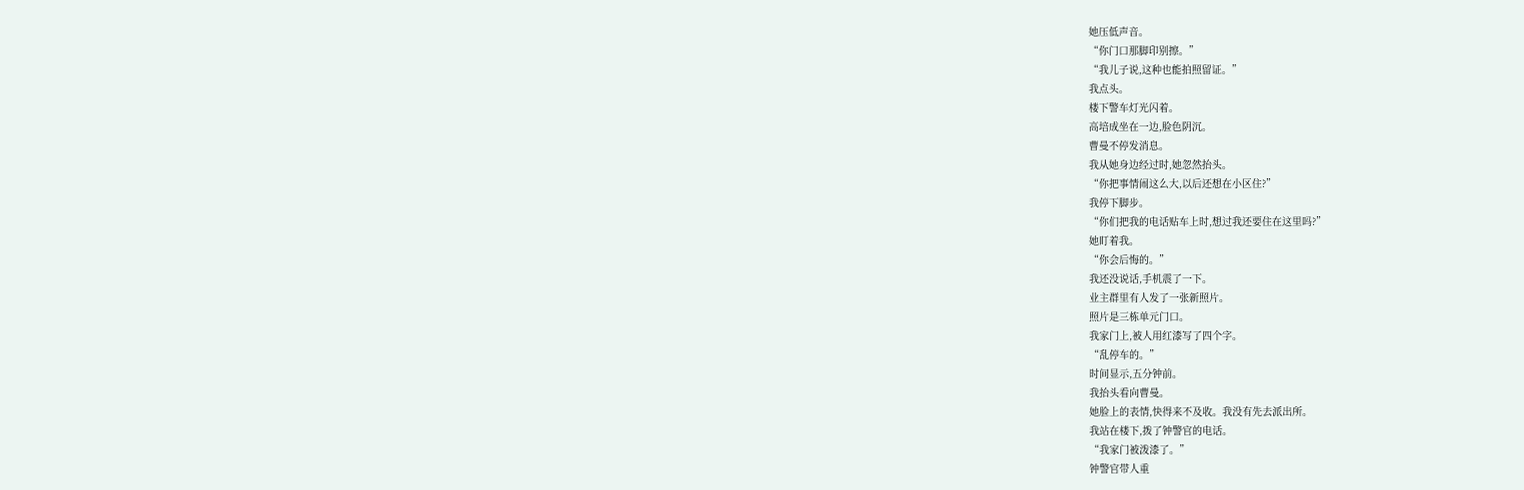她压低声音。
“你门口那脚印别擦。”
“我儿子说,这种也能拍照留证。”
我点头。
楼下警车灯光闪着。
高培成坐在一边,脸色阴沉。
曹曼不停发消息。
我从她身边经过时,她忽然抬头。
“你把事情闹这么大,以后还想在小区住?”
我停下脚步。
“你们把我的电话贴车上时,想过我还要住在这里吗?”
她盯着我。
“你会后悔的。”
我还没说话,手机震了一下。
业主群里有人发了一张新照片。
照片是三栋单元门口。
我家门上,被人用红漆写了四个字。
“乱停车的。”
时间显示,五分钟前。
我抬头看向曹曼。
她脸上的表情,快得来不及收。我没有先去派出所。
我站在楼下,拨了钟警官的电话。
“我家门被泼漆了。”
钟警官带人重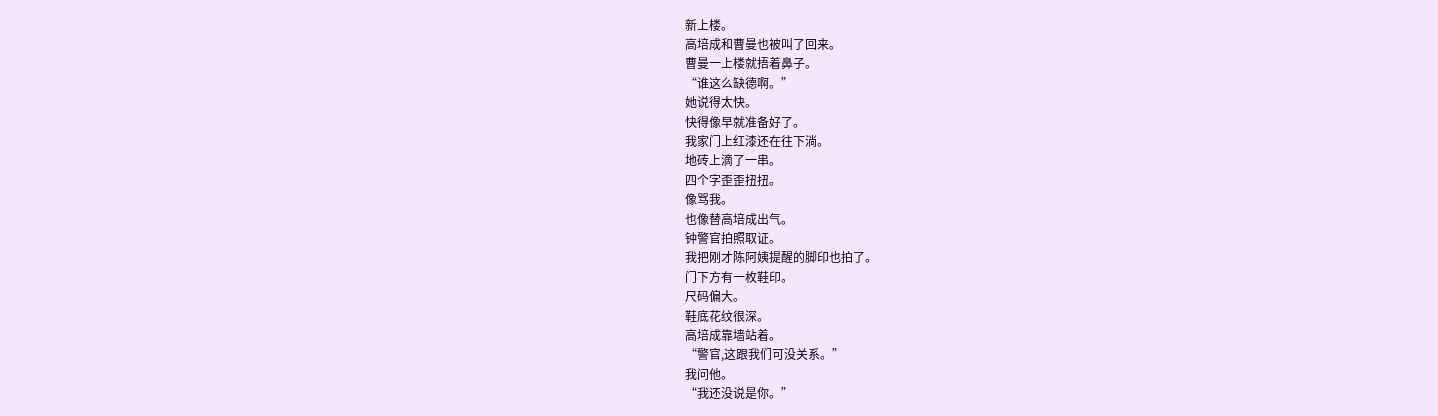新上楼。
高培成和曹曼也被叫了回来。
曹曼一上楼就捂着鼻子。
“谁这么缺德啊。”
她说得太快。
快得像早就准备好了。
我家门上红漆还在往下淌。
地砖上滴了一串。
四个字歪歪扭扭。
像骂我。
也像替高培成出气。
钟警官拍照取证。
我把刚才陈阿姨提醒的脚印也拍了。
门下方有一枚鞋印。
尺码偏大。
鞋底花纹很深。
高培成靠墙站着。
“警官,这跟我们可没关系。”
我问他。
“我还没说是你。”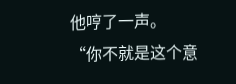他哼了一声。
“你不就是这个意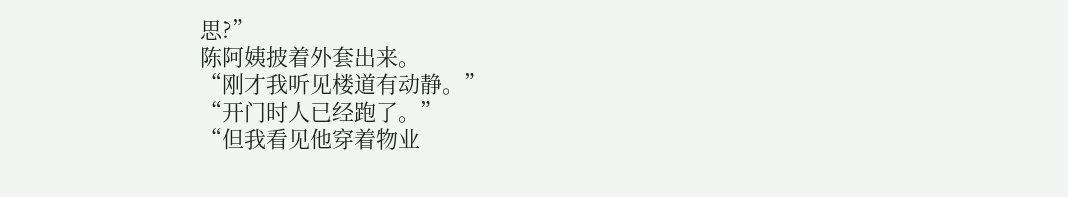思?”
陈阿姨披着外套出来。
“刚才我听见楼道有动静。”
“开门时人已经跑了。”
“但我看见他穿着物业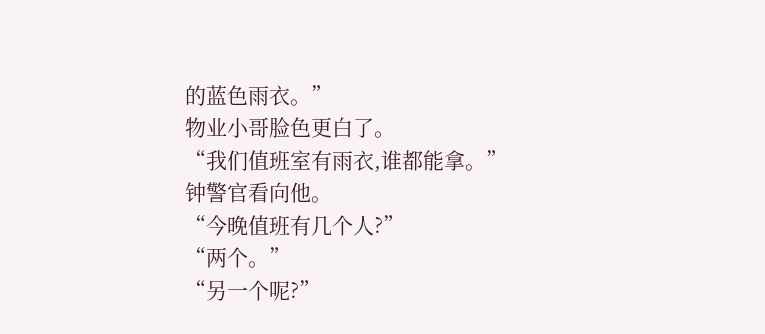的蓝色雨衣。”
物业小哥脸色更白了。
“我们值班室有雨衣,谁都能拿。”
钟警官看向他。
“今晚值班有几个人?”
“两个。”
“另一个呢?”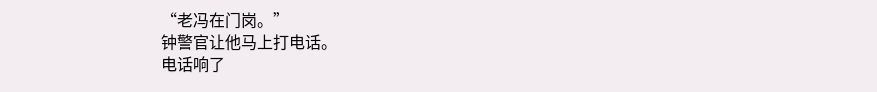“老冯在门岗。”
钟警官让他马上打电话。
电话响了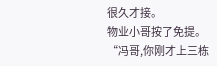很久才接。
物业小哥按了免提。
“冯哥,你刚才上三栋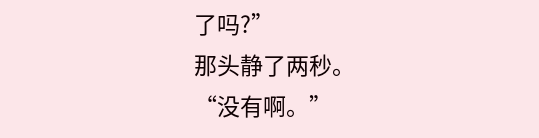了吗?”
那头静了两秒。
“没有啊。”